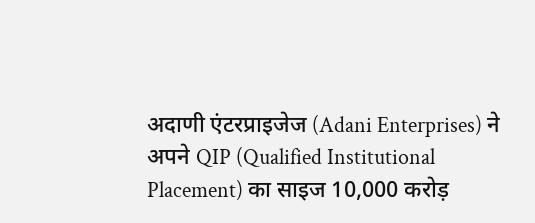अदाणी एंटरप्राइजेज (Adani Enterprises) ने अपने QIP (Qualified Institutional Placement) का साइज 10,000 करोड़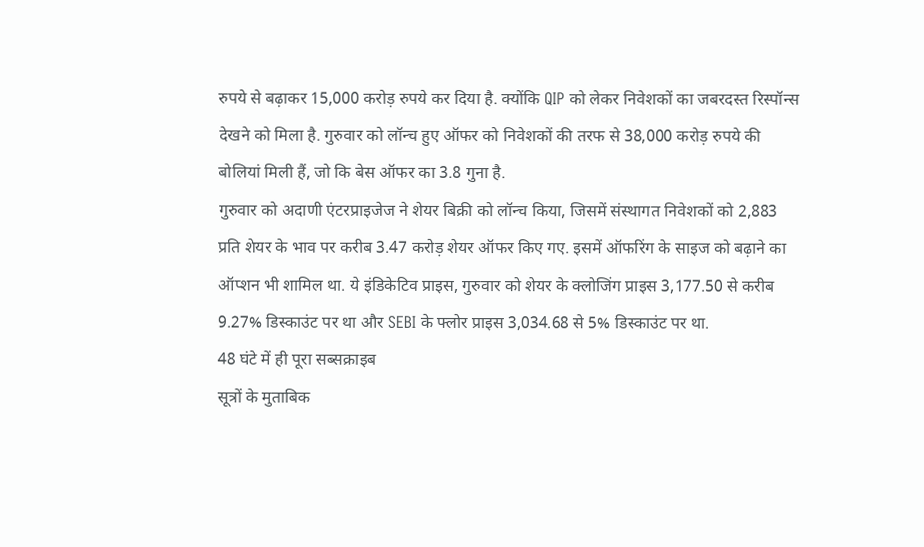रुपये से बढ़ाकर 15,000 करोड़ रुपये कर दिया है. क्योंकि QIP को लेकर निवेशकों का जबरदस्त रिस्पॉन्स देखने को मिला है. गुरुवार को लॉन्च हुए ऑफर को निवेशकों की तरफ से 38,000 करोड़ रुपये की बोलियां मिली हैं, जो कि बेस ऑफर का 3.8 गुना है.
गुरुवार को अदाणी एंटरप्राइजेज ने शेयर बिक्री को लॉन्च किया, जिसमें संस्थागत निवेशकों को 2,883 प्रति शेयर के भाव पर करीब 3.47 करोड़ शेयर ऑफर किए गए. इसमें ऑफरिंग के साइज को बढ़ाने का ऑप्शन भी शामिल था. ये इंडिकेटिव प्राइस, गुरुवार को शेयर के क्लोजिंग प्राइस 3,177.50 से करीब 9.27% डिस्काउंट पर था और SEBI के फ्लोर प्राइस 3,034.68 से 5% डिस्काउंट पर था.
48 घंटे में ही पूरा सब्सक्राइब
सूत्रों के मुताबिक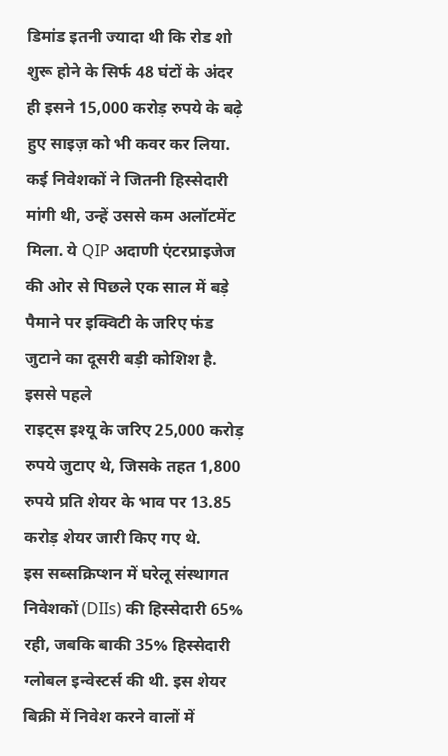डिमांड इतनी ज्यादा थी कि रोड शो शुरू होने के सिर्फ 48 घंटों के अंदर ही इसने 15,000 करोड़ रुपये के बढ़े हुए साइज़ को भी कवर कर लिया. कई निवेशकों ने जितनी हिस्सेदारी मांगी थी, उन्हें उससे कम अलॉटमेंट मिला. ये QIP अदाणी एंटरप्राइजेज की ओर से पिछले एक साल में बड़े पैमाने पर इक्विटी के जरिए फंड जुटाने का दूसरी बड़ी कोशिश है. इससे पहले
राइट्स इश्यू के जरिए 25,000 करोड़ रुपये जुटाए थे, जिसके तहत 1,800 रुपये प्रति शेयर के भाव पर 13.85 करोड़ शेयर जारी किए गए थे.
इस सब्सक्रिप्शन में घरेलू संस्थागत निवेशकों (DIIs) की हिस्सेदारी 65% रही, जबकि बाकी 35% हिस्सेदारी ग्लोबल इन्वेस्टर्स की थी. इस शेयर बिक्री में निवेश करने वालों में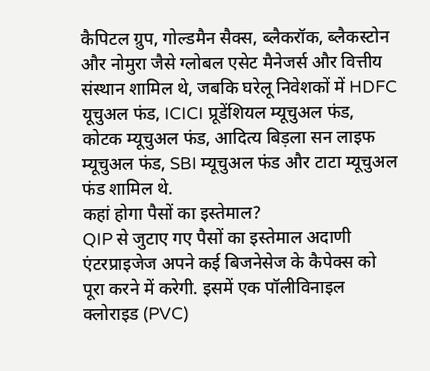कैपिटल ग्रुप, गोल्डमैन सैक्स, ब्लैकरॉक, ब्लैकस्टोन और नोमुरा जैसे ग्लोबल एसेट मैनेजर्स और वित्तीय संस्थान शामिल थे, जबकि घरेलू निवेशकों में HDFC यूचुअल फंड, ICICI प्रूडेंशियल म्यूचुअल फंड, कोटक म्यूचुअल फंड, आदित्य बिड़ला सन लाइफ म्यूचुअल फंड, SBI म्यूचुअल फंड और टाटा म्यूचुअल फंड शामिल थे.
कहां होगा पैसों का इस्तेमाल?
QIP से जुटाए गए पैसों का इस्तेमाल अदाणी एंटरप्राइजेज अपने कई बिजनेसेज के कैपेक्स को पूरा करने में करेगी. इसमें एक पॉलीविनाइल क्लोराइड (PVC)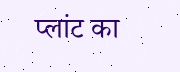प्लांट का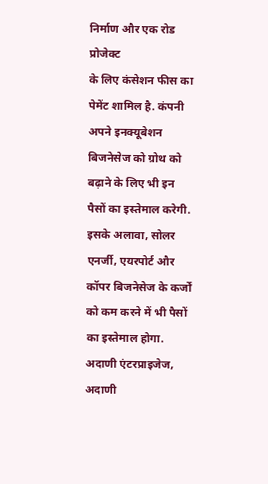निर्माण और एक रोड प्रोजेक्ट
के लिए कंसेशन फीस का पेमेंट शामिल है. कंपनी अपने इनक्यूबेशन बिजनेसेज को ग्रोथ को बढ़ाने के लिए भी इन पैसों का इस्तेमाल करेगी. इसके अलावा, सोलर एनर्जी, एयरपोर्ट और कॉपर बिजनेसेज के कर्जों को कम करने में भी पैसों का इस्तेमाल होगा.
अदाणी एंटरप्राइजेज, अदाणी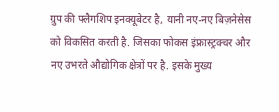ग्रुप की फ्लैगशिप इनक्यूबेटर है, यानी नए-नए बिज़नेसेस को विकसित करती है. जिसका फोकस इंफ्रास्ट्रक्चर और नए उभरते औद्योगिक क्षेत्रों पर है. इसके मुख्य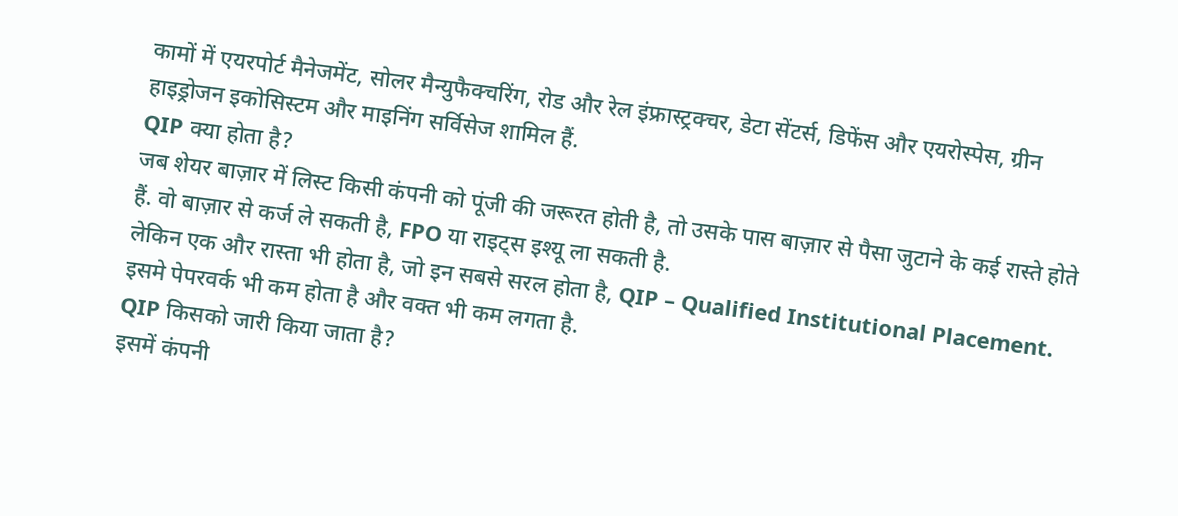कामों में एयरपोर्ट मैनेजमेंट, सोलर मैन्युफैक्चरिंग, रोड और रेल इंफ्रास्ट्रक्चर, डेटा सेंटर्स, डिफेंस और एयरोस्पेस, ग्रीन हाइड्रोजन इकोसिस्टम और माइनिंग सर्विसेज शामिल हैं.
QIP क्या होता है?
जब शेयर बाज़ार में लिस्ट किसी कंपनी को पूंजी की जरूरत होती है, तो उसके पास बाज़ार से पैसा जुटाने के कई रास्ते होते हैं. वो बाज़ार से कर्ज ले सकती है, FPO या राइट्स इश्यू ला सकती है.
लेकिन एक और रास्ता भी होता है, जो इन सबसे सरल होता है, QIP – Qualified Institutional Placement. इसमे पेपरवर्क भी कम होता है और वक्त भी कम लगता है.
QIP किसको जारी किया जाता है?
इसमें कंपनी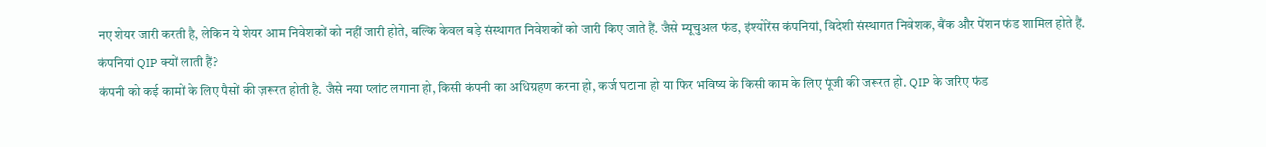नए शेयर जारी करती है, लेकिन ये शेयर आम निवेशकों को नहीं जारी होते, बल्कि केवल बड़े संस्थागत निवेशकों को जारी किए जाते हैं. जैसे म्यूचुअल फंड, इंश्योरेंस कंपनियां, विदेशी संस्थागत निवेशक, बैंक और पेंशन फंड शामिल होते हैं.
कंपनियां QIP क्यों लाती हैं?
कंपनी को कई कामों के लिए पैसों की ज़रूरत होती है. जैसे नया प्लांट लगाना हो, किसी कंपनी का अधिग्रहण करना हो, कर्ज घटाना हो या फिर भविष्य के किसी काम के लिए पूंजी की जरूरत हो. QIP के जरिए फंड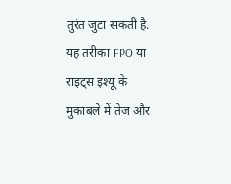तुरंत जुटा सकती है. यह तरीका FPO या राइट्स इश्यू के मुकाबले में तेज और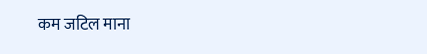कम जटिल माना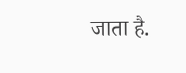जाता है.